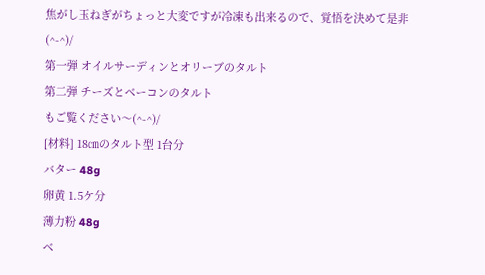焦がし玉ねぎがちょっと大変ですが冷凍も出来るので、覚悟を決めて是非(^-^)/
第一弾 オイルサーディンとオリーブのタルト
第二弾 チーズとベーコンのタルト
もご覧ください〜(^-^)/
[材料] 18㎝のタルト型 1台分
バター 48g
卵黄 1.5ケ分
薄力粉 48g
ベ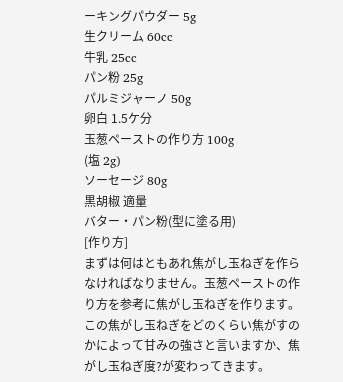ーキングパウダー 5g
生クリーム 60cc
牛乳 25cc
パン粉 25g
パルミジャーノ 50g
卵白 1.5ケ分
玉葱ペーストの作り方 100g
(塩 2g)
ソーセージ 80g
黒胡椒 適量
バター・パン粉(型に塗る用)
[作り方]
まずは何はともあれ焦がし玉ねぎを作らなければなりません。玉葱ペーストの作り方を参考に焦がし玉ねぎを作ります。
この焦がし玉ねぎをどのくらい焦がすのかによって甘みの強さと言いますか、焦がし玉ねぎ度?が変わってきます。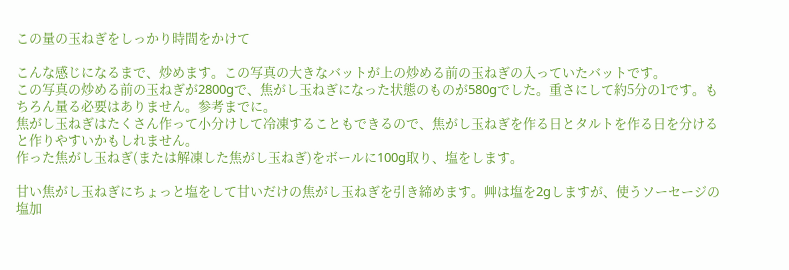この量の玉ねぎをしっかり時間をかけて

こんな感じになるまで、炒めます。この写真の大きなバットが上の炒める前の玉ねぎの入っていたバットです。
この写真の炒める前の玉ねぎが2800gで、焦がし玉ねぎになった状態のものが580gでした。重さにして約5分の1です。もちろん量る必要はありません。参考までに。
焦がし玉ねぎはたくさん作って小分けして冷凍することもできるので、焦がし玉ねぎを作る日とタルトを作る日を分けると作りやすいかもしれません。
作った焦がし玉ねぎ(または解凍した焦がし玉ねぎ)をボールに100g取り、塩をします。

甘い焦がし玉ねぎにちょっと塩をして甘いだけの焦がし玉ねぎを引き締めます。艸は塩を2gしますが、使うソーセージの塩加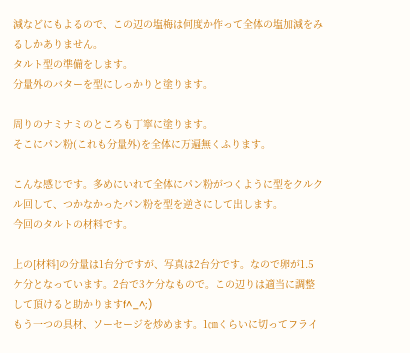減などにもよるので、この辺の塩梅は何度か作って全体の塩加減をみるしかありません。
タルト型の準備をします。
分量外のバターを型にしっかりと塗ります。

周りのナミナミのところも丁寧に塗ります。
そこにパン粉(これも分量外)を全体に万遍無くふります。

こんな感じです。多めにいれて全体にパン粉がつくように型をクルクル回して、つかなかったパン粉を型を逆さにして出します。
今回のタルトの材料です。

上の[材料]の分量は1台分ですが、写真は2台分です。なので卵が1.5ケ分となっています。2台で3ケ分なもので。この辺りは適当に調整して頂けると助かりますf^_^;)
もう一つの具材、ソーセージを炒めます。1㎝くらいに切ってフライ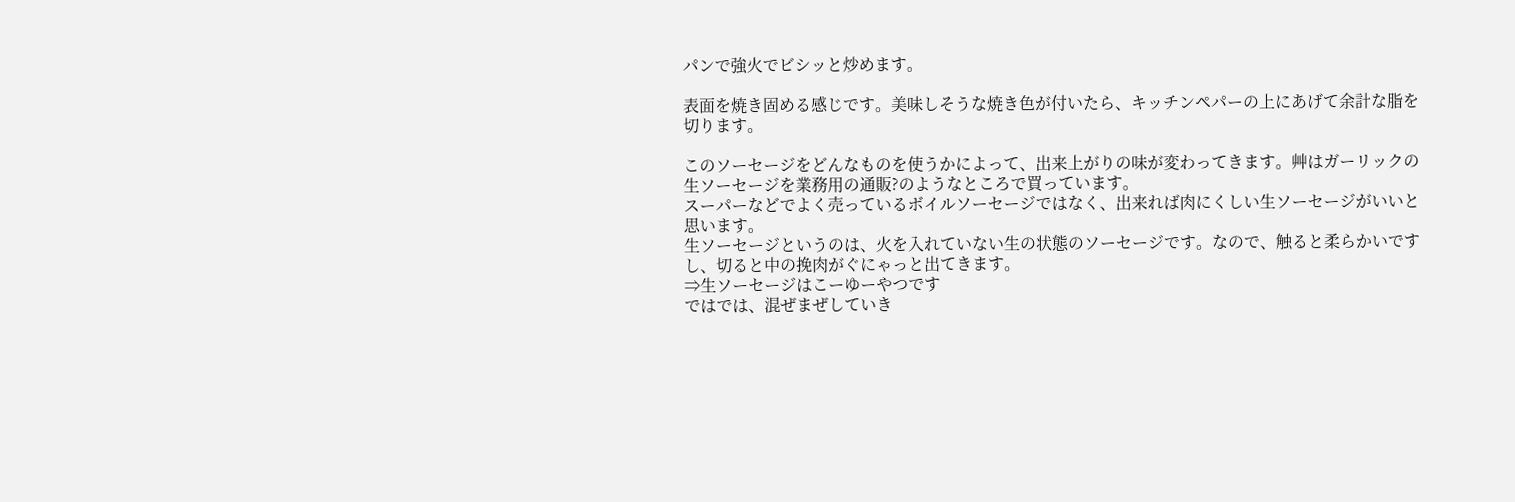パンで強火でビシッと炒めます。

表面を焼き固める感じです。美味しそうな焼き色が付いたら、キッチンペパーの上にあげて余計な脂を切ります。

このソーセージをどんなものを使うかによって、出来上がりの味が変わってきます。艸はガーリックの生ソーセージを業務用の通販?のようなところで買っています。
スーパーなどでよく売っているボイルソーセージではなく、出来れば肉にくしい生ソーセージがいいと思います。
生ソーセージというのは、火を入れていない生の状態のソーセージです。なので、触ると柔らかいですし、切ると中の挽肉がぐにゃっと出てきます。
⇒生ソーセージはこーゆーやつです
ではでは、混ぜまぜしていき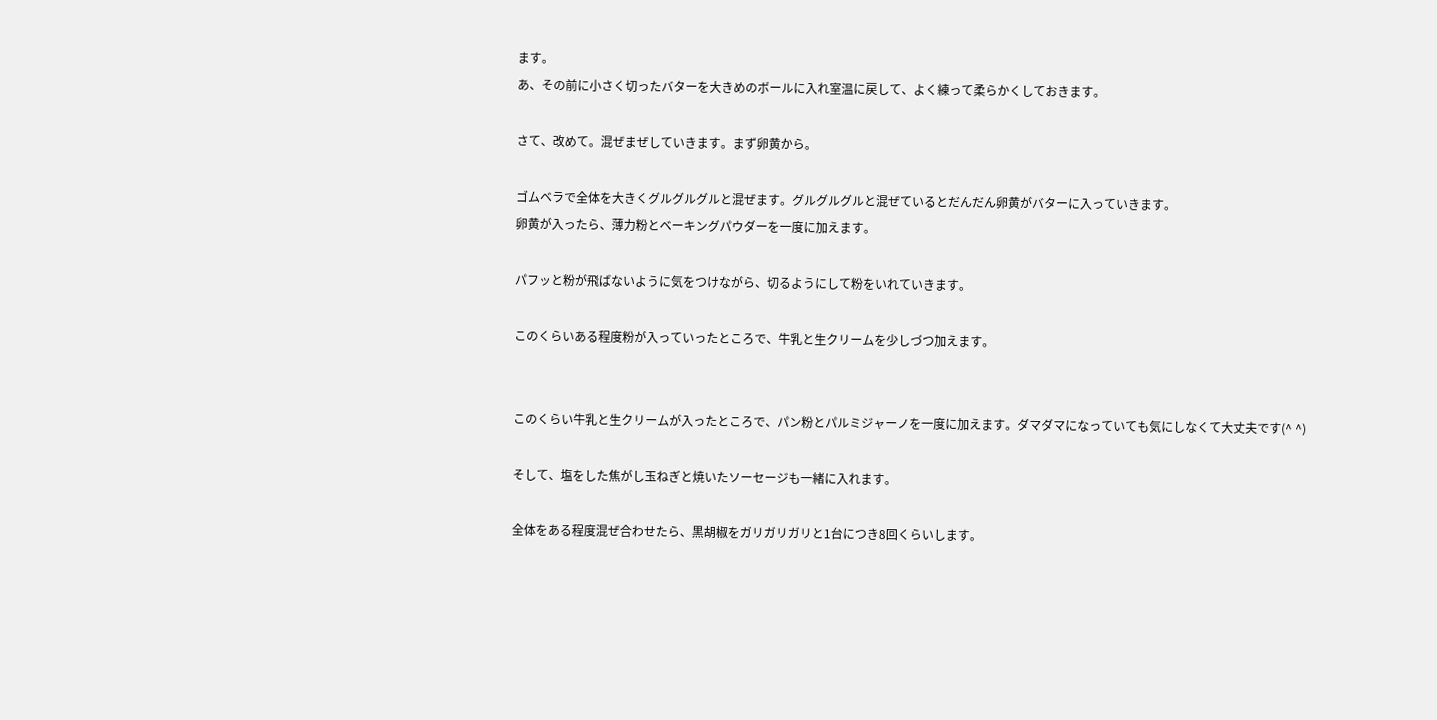ます。
あ、その前に小さく切ったバターを大きめのボールに入れ室温に戻して、よく練って柔らかくしておきます。

さて、改めて。混ぜまぜしていきます。まず卵黄から。

ゴムベラで全体を大きくグルグルグルと混ぜます。グルグルグルと混ぜているとだんだん卵黄がバターに入っていきます。
卵黄が入ったら、薄力粉とベーキングパウダーを一度に加えます。

パフッと粉が飛ばないように気をつけながら、切るようにして粉をいれていきます。

このくらいある程度粉が入っていったところで、牛乳と生クリームを少しづつ加えます。


このくらい牛乳と生クリームが入ったところで、パン粉とパルミジャーノを一度に加えます。ダマダマになっていても気にしなくて大丈夫です(^ ^)

そして、塩をした焦がし玉ねぎと焼いたソーセージも一緒に入れます。

全体をある程度混ぜ合わせたら、黒胡椒をガリガリガリと1台につき8回くらいします。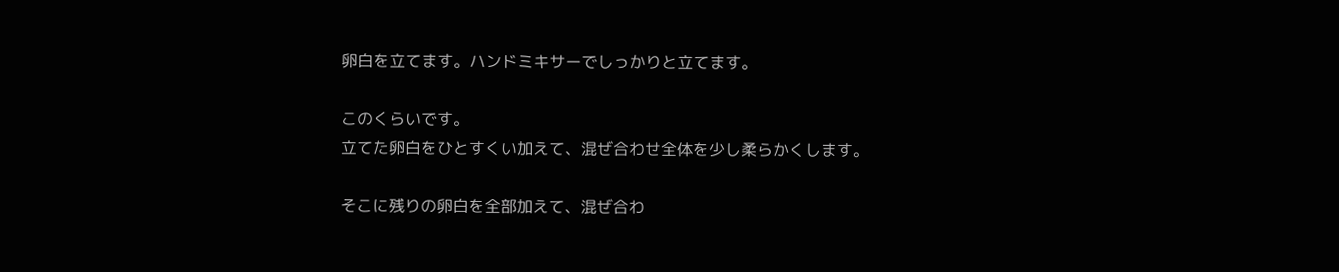卵白を立てます。ハンドミキサーでしっかりと立てます。

このくらいです。
立てた卵白をひとすくい加えて、混ぜ合わせ全体を少し柔らかくします。

そこに残りの卵白を全部加えて、混ぜ合わ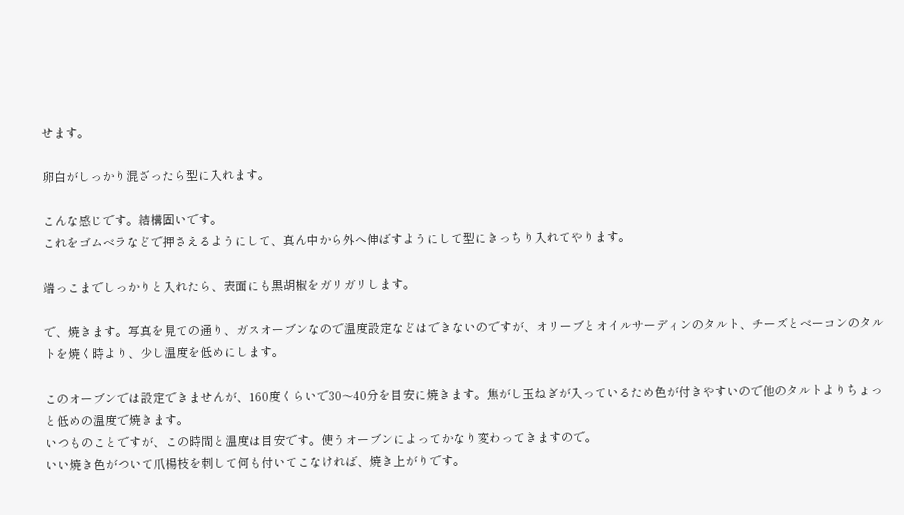せます。

卵白がしっかり混ざったら型に入れます。

こんな感じです。結構固いです。
これをゴムベラなどで押さえるようにして、真ん中から外へ伸ばすようにして型にきっちり入れてやります。

端っこまでしっかりと入れたら、表面にも黒胡椒をガリガリします。

で、焼きます。写真を見ての通り、ガスオーブンなので温度設定などはできないのですが、オリーブとオイルサーディンのタルト、チーズとベーコンのタルトを焼く時より、少し温度を低めにします。

このオーブンでは設定できませんが、160度くらいで30〜40分を目安に焼きます。焦がし玉ねぎが入っているため色が付きやすいので他のタルトよりちょっと低めの温度で焼きます。
いつものことですが、この時間と温度は目安です。使うオーブンによってかなり変わってきますので。
いい焼き色がついて爪楊枝を刺して何も付いてこなければ、焼き上がりです。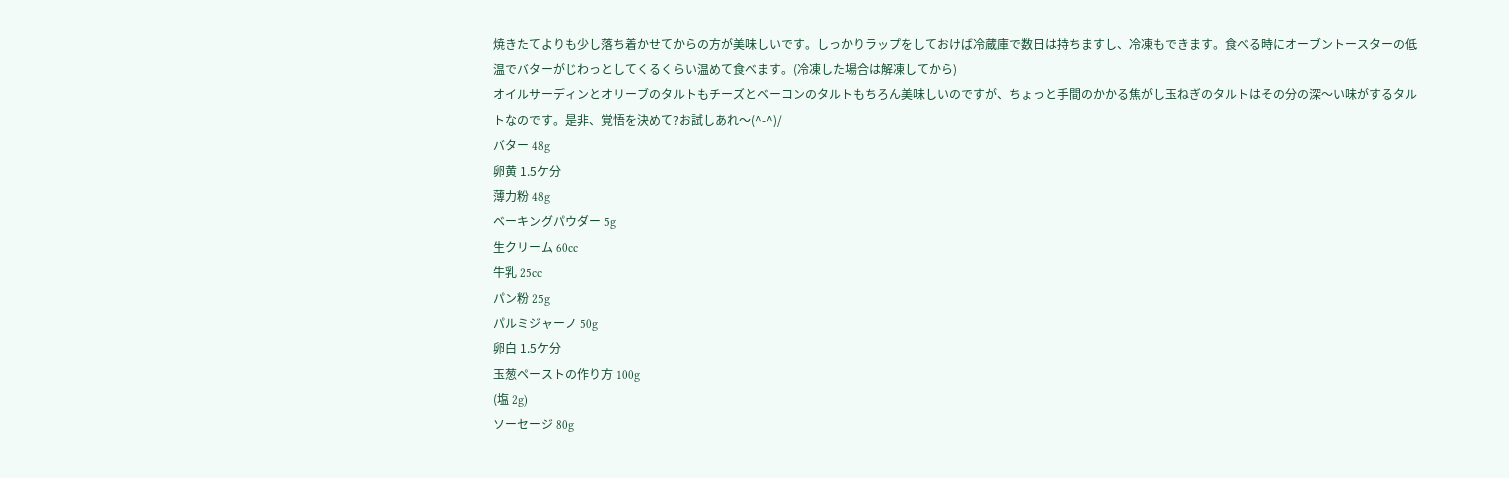焼きたてよりも少し落ち着かせてからの方が美味しいです。しっかりラップをしておけば冷蔵庫で数日は持ちますし、冷凍もできます。食べる時にオーブントースターの低温でバターがじわっとしてくるくらい温めて食べます。(冷凍した場合は解凍してから)
オイルサーディンとオリーブのタルトもチーズとベーコンのタルトもちろん美味しいのですが、ちょっと手間のかかる焦がし玉ねぎのタルトはその分の深〜い味がするタルトなのです。是非、覚悟を決めて?お試しあれ〜(^-^)/
バター 48g
卵黄 1.5ケ分
薄力粉 48g
ベーキングパウダー 5g
生クリーム 60cc
牛乳 25cc
パン粉 25g
パルミジャーノ 50g
卵白 1.5ケ分
玉葱ペーストの作り方 100g
(塩 2g)
ソーセージ 80g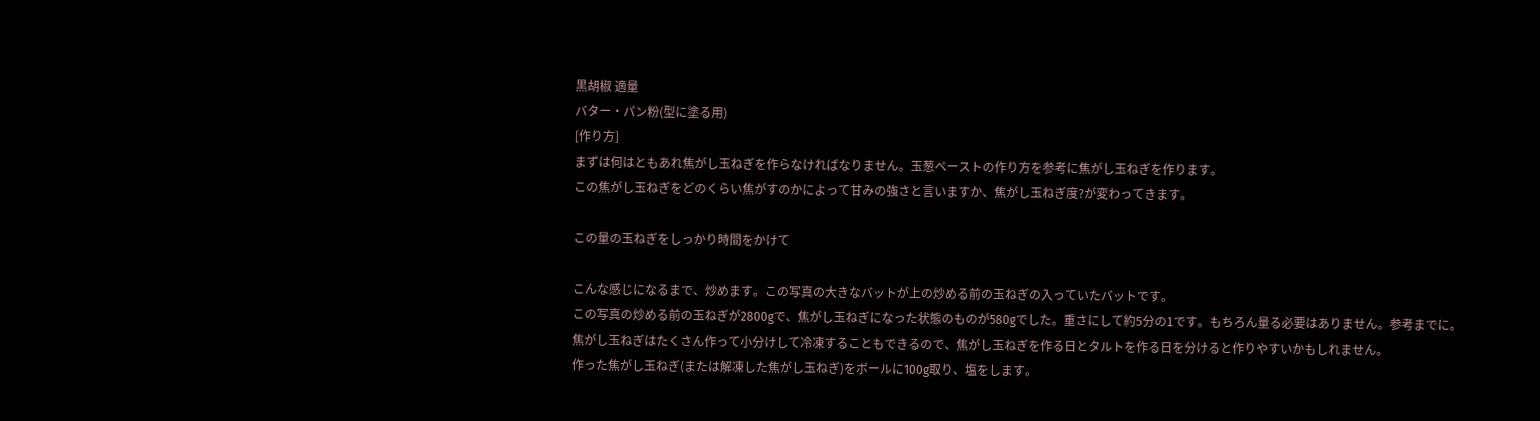黒胡椒 適量
バター・パン粉(型に塗る用)
[作り方]
まずは何はともあれ焦がし玉ねぎを作らなければなりません。玉葱ペーストの作り方を参考に焦がし玉ねぎを作ります。
この焦がし玉ねぎをどのくらい焦がすのかによって甘みの強さと言いますか、焦がし玉ねぎ度?が変わってきます。

この量の玉ねぎをしっかり時間をかけて

こんな感じになるまで、炒めます。この写真の大きなバットが上の炒める前の玉ねぎの入っていたバットです。
この写真の炒める前の玉ねぎが2800gで、焦がし玉ねぎになった状態のものが580gでした。重さにして約5分の1です。もちろん量る必要はありません。参考までに。
焦がし玉ねぎはたくさん作って小分けして冷凍することもできるので、焦がし玉ねぎを作る日とタルトを作る日を分けると作りやすいかもしれません。
作った焦がし玉ねぎ(または解凍した焦がし玉ねぎ)をボールに100g取り、塩をします。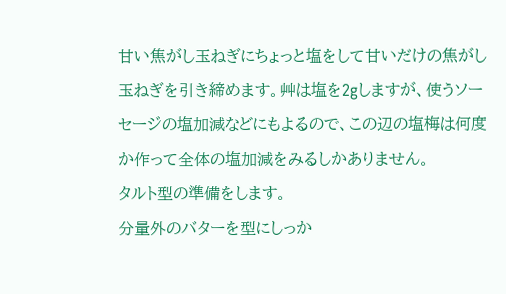甘い焦がし玉ねぎにちょっと塩をして甘いだけの焦がし玉ねぎを引き締めます。艸は塩を2gしますが、使うソーセージの塩加減などにもよるので、この辺の塩梅は何度か作って全体の塩加減をみるしかありません。
タルト型の準備をします。
分量外のバターを型にしっか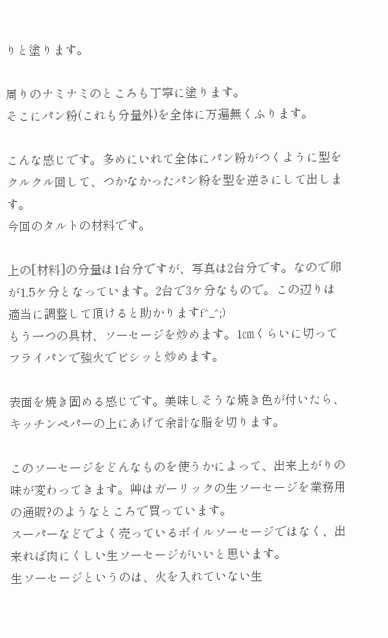りと塗ります。

周りのナミナミのところも丁寧に塗ります。
そこにパン粉(これも分量外)を全体に万遍無くふります。

こんな感じです。多めにいれて全体にパン粉がつくように型をクルクル回して、つかなかったパン粉を型を逆さにして出します。
今回のタルトの材料です。

上の[材料]の分量は1台分ですが、写真は2台分です。なので卵が1.5ケ分となっています。2台で3ケ分なもので。この辺りは適当に調整して頂けると助かりますf^_^;)
もう一つの具材、ソーセージを炒めます。1㎝くらいに切ってフライパンで強火でビシッと炒めます。

表面を焼き固める感じです。美味しそうな焼き色が付いたら、キッチンペパーの上にあげて余計な脂を切ります。

このソーセージをどんなものを使うかによって、出来上がりの味が変わってきます。艸はガーリックの生ソーセージを業務用の通販?のようなところで買っています。
スーパーなどでよく売っているボイルソーセージではなく、出来れば肉にくしい生ソーセージがいいと思います。
生ソーセージというのは、火を入れていない生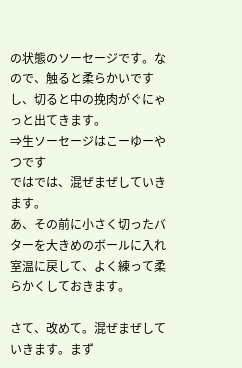の状態のソーセージです。なので、触ると柔らかいですし、切ると中の挽肉がぐにゃっと出てきます。
⇒生ソーセージはこーゆーやつです
ではでは、混ぜまぜしていきます。
あ、その前に小さく切ったバターを大きめのボールに入れ室温に戻して、よく練って柔らかくしておきます。

さて、改めて。混ぜまぜしていきます。まず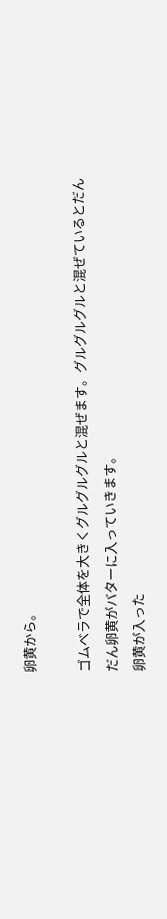卵黄から。

ゴムベラで全体を大きくグルグルグルと混ぜます。グルグルグルと混ぜているとだんだん卵黄がバターに入っていきます。
卵黄が入った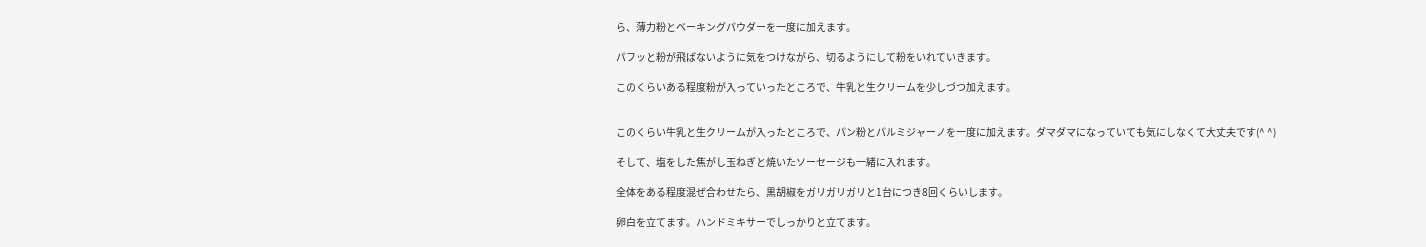ら、薄力粉とベーキングパウダーを一度に加えます。

パフッと粉が飛ばないように気をつけながら、切るようにして粉をいれていきます。

このくらいある程度粉が入っていったところで、牛乳と生クリームを少しづつ加えます。


このくらい牛乳と生クリームが入ったところで、パン粉とパルミジャーノを一度に加えます。ダマダマになっていても気にしなくて大丈夫です(^ ^)

そして、塩をした焦がし玉ねぎと焼いたソーセージも一緒に入れます。

全体をある程度混ぜ合わせたら、黒胡椒をガリガリガリと1台につき8回くらいします。

卵白を立てます。ハンドミキサーでしっかりと立てます。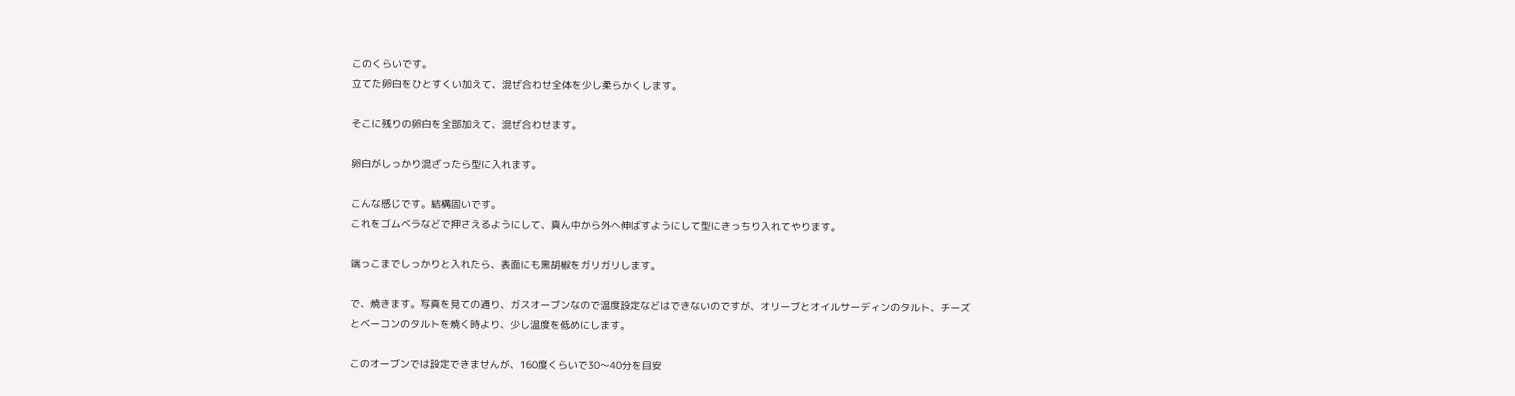このくらいです。
立てた卵白をひとすくい加えて、混ぜ合わせ全体を少し柔らかくします。

そこに残りの卵白を全部加えて、混ぜ合わせます。

卵白がしっかり混ざったら型に入れます。

こんな感じです。結構固いです。
これをゴムベラなどで押さえるようにして、真ん中から外へ伸ばすようにして型にきっちり入れてやります。

端っこまでしっかりと入れたら、表面にも黒胡椒をガリガリします。

で、焼きます。写真を見ての通り、ガスオーブンなので温度設定などはできないのですが、オリーブとオイルサーディンのタルト、チーズとベーコンのタルトを焼く時より、少し温度を低めにします。

このオーブンでは設定できませんが、160度くらいで30〜40分を目安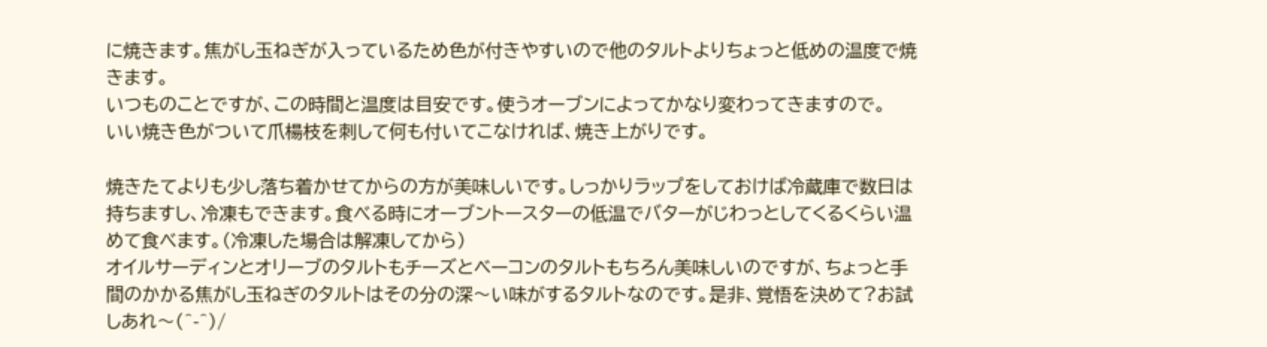に焼きます。焦がし玉ねぎが入っているため色が付きやすいので他のタルトよりちょっと低めの温度で焼きます。
いつものことですが、この時間と温度は目安です。使うオーブンによってかなり変わってきますので。
いい焼き色がついて爪楊枝を刺して何も付いてこなければ、焼き上がりです。

焼きたてよりも少し落ち着かせてからの方が美味しいです。しっかりラップをしておけば冷蔵庫で数日は持ちますし、冷凍もできます。食べる時にオーブントースターの低温でバターがじわっとしてくるくらい温めて食べます。(冷凍した場合は解凍してから)
オイルサーディンとオリーブのタルトもチーズとベーコンのタルトもちろん美味しいのですが、ちょっと手間のかかる焦がし玉ねぎのタルトはその分の深〜い味がするタルトなのです。是非、覚悟を決めて?お試しあれ〜(^-^)/